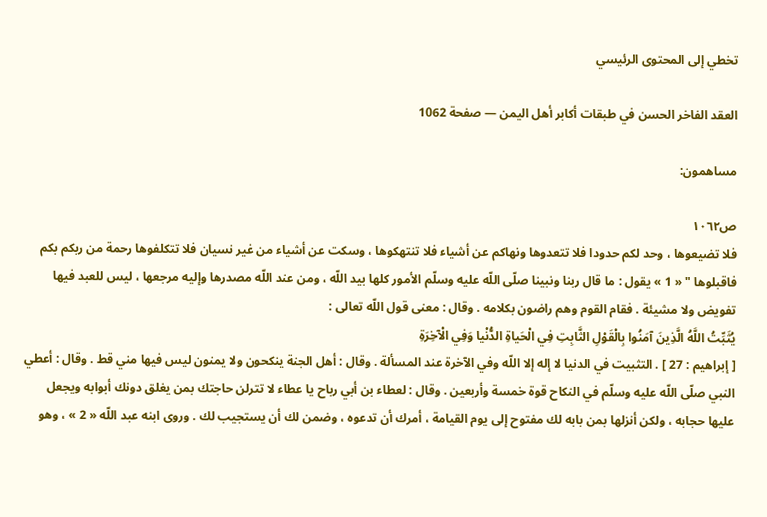تخطي إلى المحتوى الرئيسي

العقد الفاخر الحسن في طبقات أكابر أهل اليمن — صفحة 1062

مساهمون:

ص١٠٦٢
فلا تضيعوها ، وحد لكم حدودا فلا تتعدوها ونهاكم عن أشياء فلا تنتهكوها ، وسكت عن أشياء من غير نسيان فلا تتكلفوها رحمة من ربكم بكم فاقبلوها " « 1 » يقول : ما قال ربنا ونبينا صلّى اللّه عليه وسلّم الأمور كلها بيد اللّه ، ومن عند اللّه مصدرها وإليه مرجعها ، ليس للعبد فيها تفويض ولا مشيئة . فقام القوم وهم راضون بكلامه . وقال : معنى قول اللّه تعالى :
يُثَبِّتُ اللَّهُ الَّذِينَ آمَنُوا بِالْقَوْلِ الثَّابِتِ فِي الْحَياةِ الدُّنْيا وَفِي الْآخِرَةِ
[ إبراهيم : 27 ] . التثبيت في الدنيا لا إله إلا اللّه وفي الآخرة عند المسألة . وقال : أهل الجنة ينكحون ولا يمنون ليس فيها مني قط . وقال : أعطي النبي صلّى اللّه عليه وسلّم في النكاح قوة خمسة وأربعين . وقال : لعطاء بن أبي رباح يا عطاء لا تترلن حاجتك بمن يغلق دونك أبوابه ويجعل عليها حجابه ، ولكن أنزلها بمن بابه لك مفتوح إلى يوم القيامة ، أمرك أن تدعوه ، وضمن لك أن يستجيب لك . وروى ابنه عبد اللّه « 2 » ، وهو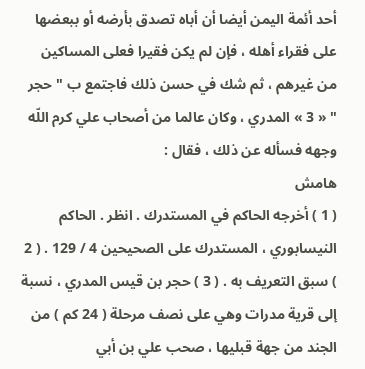أحد أئمة اليمن أيضا أن أباه تصدق بأرضه أو ببعضها على فقراء أهله ، فإن لم يكن فقيرا فعلى المساكين من غيرهم ، ثم شك في حسن ذلك فاجتمع ب " حجر " « 3 » المدري ، وكان عالما من أصحاب علي كرم اللّه وجهه فسأله عن ذلك ، فقال :
هامش
( 1 ) أخرجه الحاكم في المستدرك . انظر . الحاكم النيسابوري ، المستدرك على الصحيحين 4 / 129 . ( 2 ) سبق التعريف به . ( 3 ) حجر بن قيس المدري ، نسبة إلى قرية مدرات وهي على نصف مرحلة ( 24 كم ) من الجند من جهة قبليها ، صحب علي بن أبي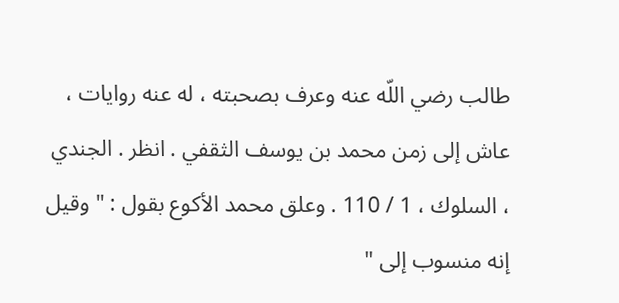طالب رضي اللّه عنه وعرف بصحبته ، له عنه روايات ، عاش إلى زمن محمد بن يوسف الثقفي . انظر . الجندي ، السلوك ، 1 / 110 . وعلق محمد الأكوع بقول : " وقيل إنه منسوب إلى "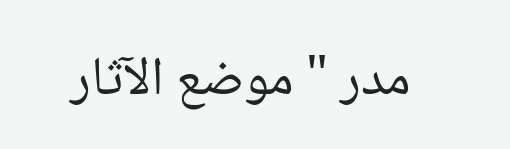مدر " موضع الآثار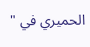الحميري في "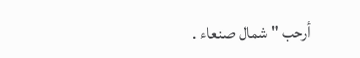أرحب " شمال صنعاء .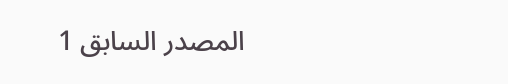المصدر السابق 1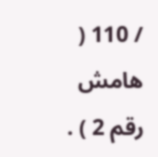/ 110 ( هامش رقم 2 ) .